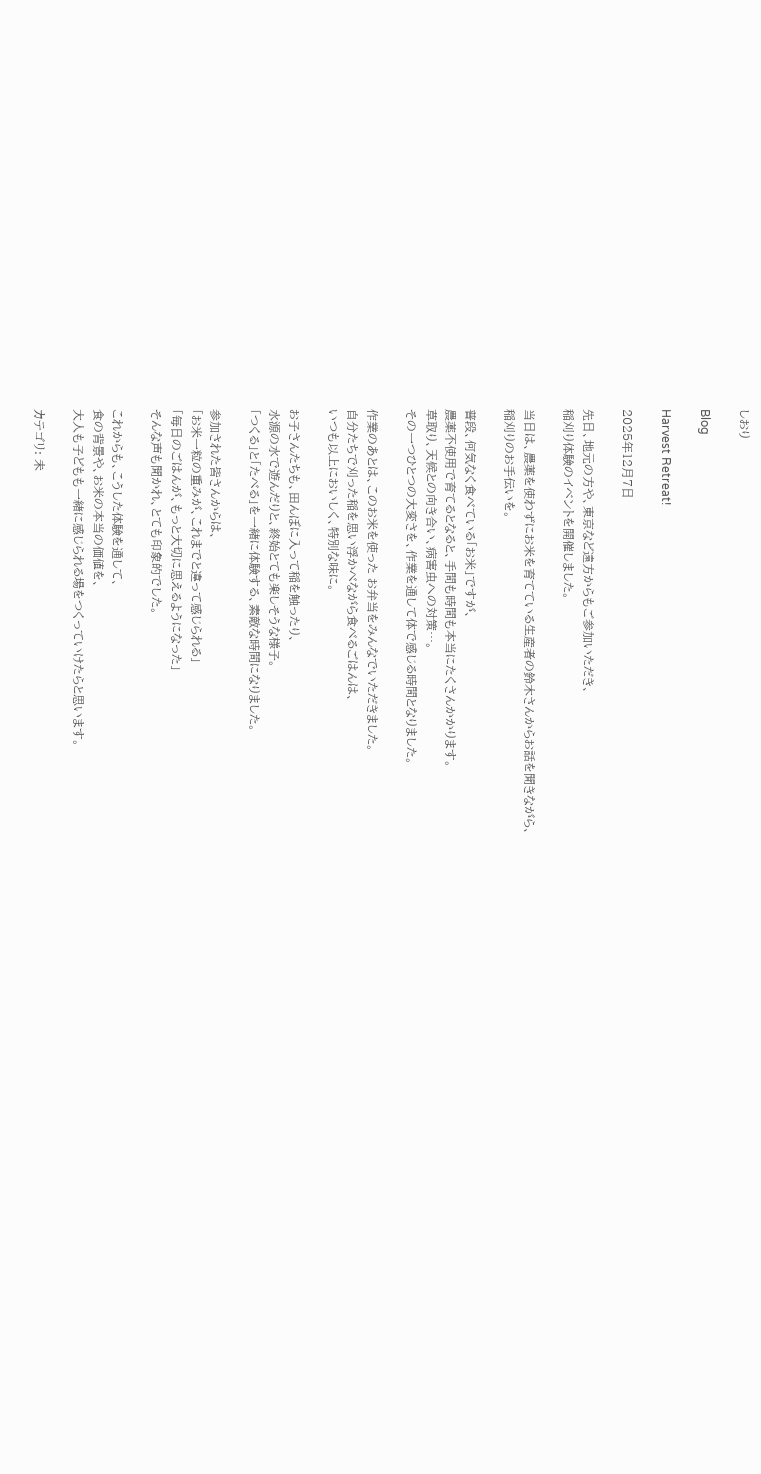しおり

Blog

Harvest Retreat!

2025年12月7日

先日、地元の方や、東京など遠方からもご参加いただき、
稲刈り体験のイベントを開催しました。

当日は、農薬を使わずにお米を育てている生産者の鈴木さんからお話を聞きながら、
稲刈りのお手伝いを。

普段、何気なく食べている「お米」ですが、
農薬不使用で育てるとなると、手間も時間も本当にたくさんかかります。
草取り、天候との向き合い、病害虫への対策…。
その一つひとつの大変さを、作業を通して体で感じる時間となりました。

作業のあとは、このお米を使った お弁当をみんなでいただきました。
自分たちで刈った稲を思い浮かべながら食べるごはんは、
いつも以上においしく、特別な味に。

お子さんたちも、田んぼに入って稲を触ったり、
水源の水で遊んだりと、終始とても楽しそうな様子。
「つくる」と「たべる」を一緒に体験する、素敵な時間になりました。

参加された皆さんからは、
「お米一粒の重みが、これまでと違って感じられる」
「毎日のごはんが、もっと大切に思えるようになった」
そんな声も聞かれ、とても印象的でした。

これからも、こうした体験を通して、
食の背景や、お米の本当の価値を、
大人も子どもも一緒に感じられる場をつくっていけたらと思います。

カテゴリ: 未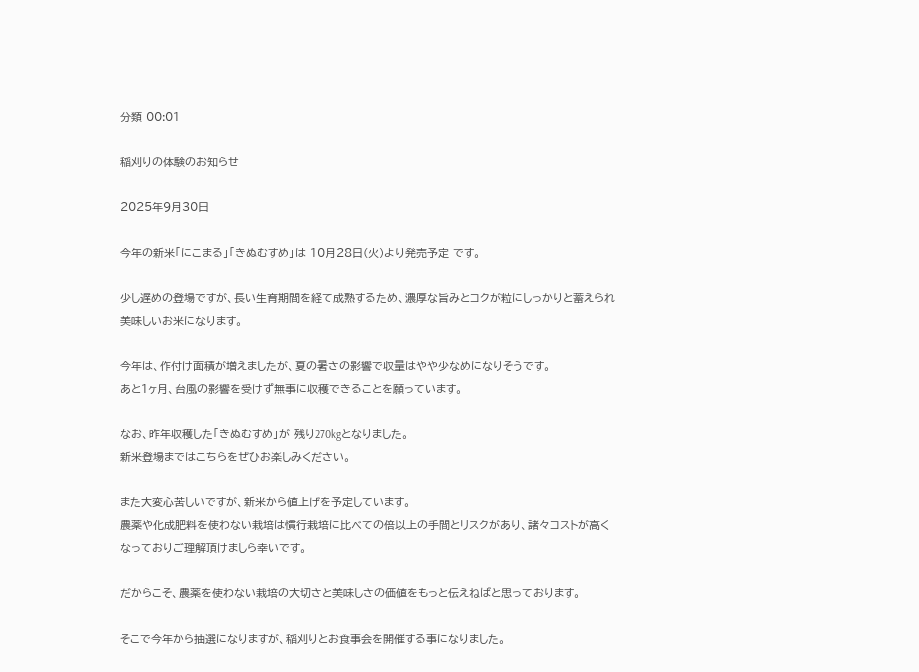分類 00:01

稲刈りの体験のお知らせ

2025年9月30日

今年の新米「にこまる」「きぬむすめ」は 10月28日(火)より発売予定 です。

少し遅めの登場ですが、長い生育期間を経て成熟するため、濃厚な旨みとコクが粒にしっかりと蓄えられ美味しいお米になります。

今年は、作付け面積が増えましたが、夏の暑さの影響で収量はやや少なめになりそうです。
あと1ヶ月、台風の影響を受けず無事に収穫できることを願っています。

なお、昨年収穫した「きぬむすめ」が 残り270kgとなりました。
新米登場まではこちらをぜひお楽しみください。

また大変心苦しいですが、新米から値上げを予定しています。
農薬や化成肥料を使わない栽培は慣行栽培に比べての倍以上の手間とリスクがあり、諸々コストが高くなっておりご理解頂けましら幸いです。

だからこそ、農薬を使わない栽培の大切さと美味しさの価値をもっと伝えねばと思っております。

そこで今年から抽選になりますが、稲刈りとお食事会を開催する事になりました。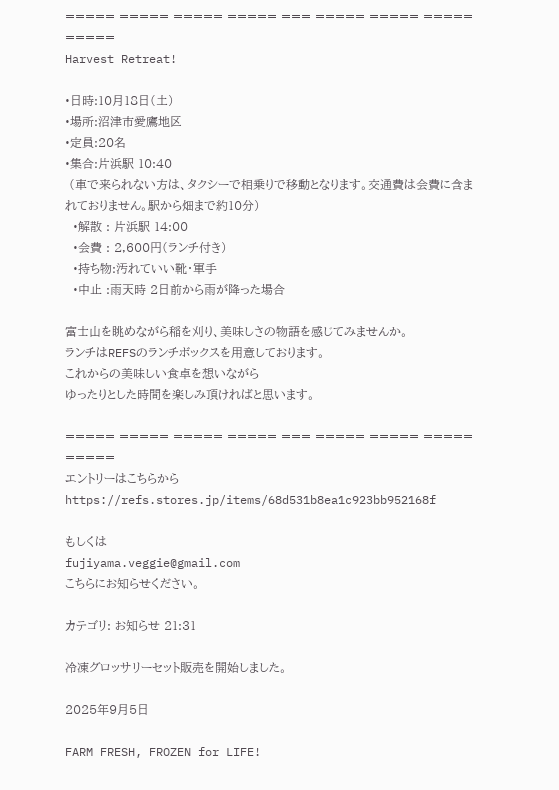===== ===== ===== ===== === ===== ===== ===== =====
Harvest Retreat!

•日時:10月18日(土)
•場所:沼津市愛鷹地区
•定員:20名
•集合:片浜駅 10:40
 (車で来られない方は、タクシーで相乗りで移動となります。交通費は会費に含まれておりません。駅から畑まで約10分)
  •解散 : 片浜駅 14:00
  •会費 : 2,600円(ランチ付き)
  •持ち物:汚れていい靴・軍手
  •中止 :雨天時 2日前から雨が降った場合

富士山を眺めながら稲を刈り、美味しさの物語を感じてみませんか。
ランチはREFSのランチボックスを用意しております。
これからの美味しい食卓を想いながら
ゆったりとした時間を楽しみ頂ければと思います。

===== ===== ===== ===== === ===== ===== ===== =====
エントリーはこちらから
https://refs.stores.jp/items/68d531b8ea1c923bb952168f

もしくは
fujiyama.veggie@gmail.com
こちらにお知らせください。

カテゴリ: お知らせ 21:31

冷凍グロッサリーセット販売を開始しました。

2025年9月5日

FARM FRESH, FROZEN for LIFE!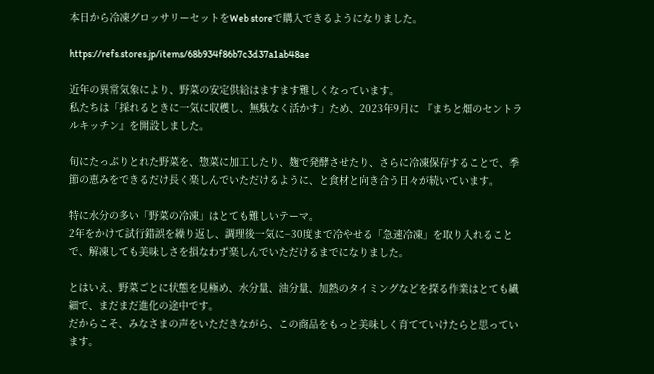本日から冷凍グロッサリーセットをWeb storeで購入できるようになりました。

https://refs.stores.jp/items/68b934f86b7c3d37a1ab48ae

近年の異常気象により、野菜の安定供給はますます難しくなっています。
私たちは「採れるときに一気に収穫し、無駄なく活かす」ため、2023年9月に 『まちと畑のセントラルキッチン』を開設しました。

旬にたっぷりとれた野菜を、惣菜に加工したり、麹で発酵させたり、さらに冷凍保存することで、季節の恵みをできるだけ長く楽しんでいただけるように、と食材と向き合う日々が続いています。

特に水分の多い「野菜の冷凍」はとても難しいテーマ。
2年をかけて試行錯誤を繰り返し、調理後一気に−30度まで冷やせる「急速冷凍」を取り入れることで、解凍しても美味しさを損なわず楽しんでいただけるまでになりました。

とはいえ、野菜ごとに状態を見極め、水分量、油分量、加熱のタイミングなどを探る作業はとても繊細で、まだまだ進化の途中です。
だからこそ、みなさまの声をいただきながら、この商品をもっと美味しく育てていけたらと思っています。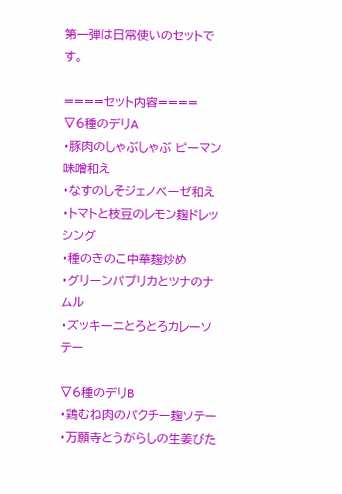第一弾は日常使いのセットです。

====セット内容====
▽6種のデリA
・豚肉のしゃぶしゃぶ ピーマン味噌和え
・なすのしそジェノベーゼ和え
・トマトと枝豆のレモン麹ドレッシング
・種のきのこ中華麹炒め
・グリーンパプリカとツナのナムル
・ズッキーニとろとろカレーソテー

▽6種のデリB
・鶏むね肉のパクチー麹ソテー
・万願寺とうがらしの生姜びた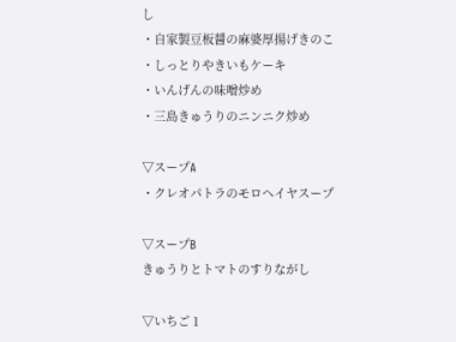し
・自家製豆板醤の麻婆厚揚げきのこ
・しっとりやきいもケーキ
・いんげんの味噌炒め
・三島きゅうりのニンニク炒め

▽スープA
・クレオパトラのモロヘイヤスープ

▽スープB
きゅうりとトマトのすりながし

▽いちご 1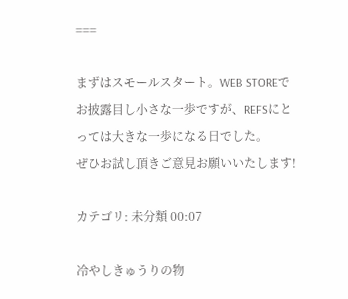===

まずはスモールスタート。WEB STOREでお披露目し小さな一歩ですが、REFSにとっては大きな一歩になる日でした。
ぜひお試し頂きご意見お願いいたします!

カテゴリ: 未分類 00:07

冷やしきゅうりの物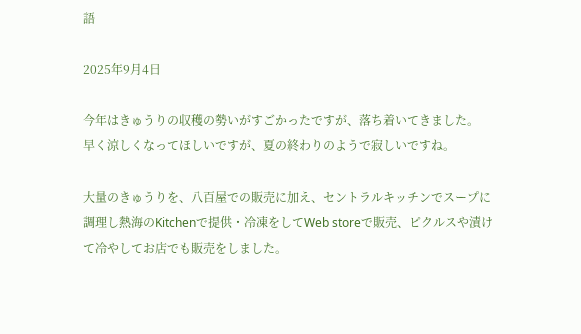語

2025年9月4日

今年はきゅうりの収穫の勢いがすごかったですが、落ち着いてきました。
早く涼しくなってほしいですが、夏の終わりのようで寂しいですね。

大量のきゅうりを、八百屋での販売に加え、セントラルキッチンでスープに調理し熱海のKitchenで提供・冷凍をしてWeb storeで販売、ピクルスや漬けて冷やしてお店でも販売をしました。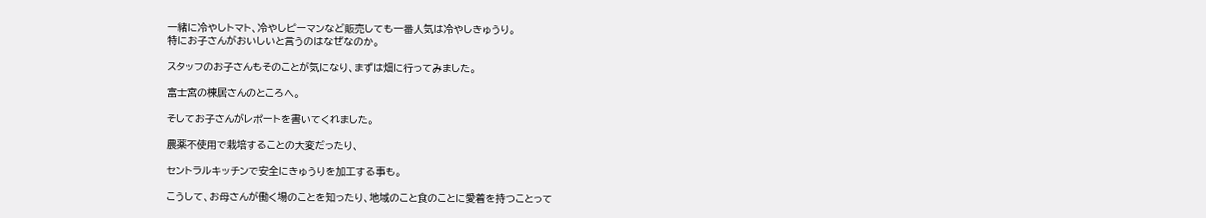一緒に冷やしトマト、冷やしピーマンなど販売しても一番人気は冷やしきゅうり。
特にお子さんがおいしいと言うのはなぜなのか。

スタッフのお子さんもそのことが気になり、まずは畑に行ってみました。

富士宮の棟居さんのところへ。

そしてお子さんがレポートを書いてくれました。

農薬不使用で栽培することの大変だったり、

セントラルキッチンで安全にきゅうりを加工する事も。

こうして、お母さんが働く場のことを知ったり、地域のこと食のことに愛着を持つことって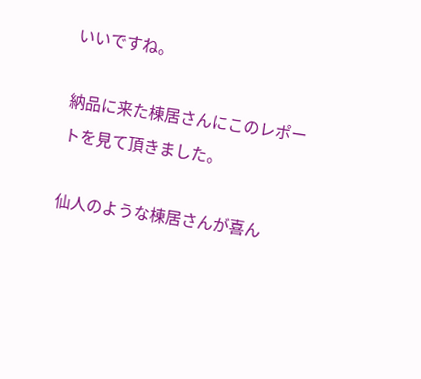いいですね。

納品に来た棟居さんにこのレポートを見て頂きました。

仙人のような棟居さんが喜ん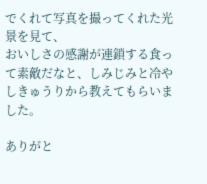でくれて写真を撮ってくれた光景を見て、
おいしさの感謝が連鎖する食って素敵だなと、しみじみと冷やしきゅうりから教えてもらいました。

ありがと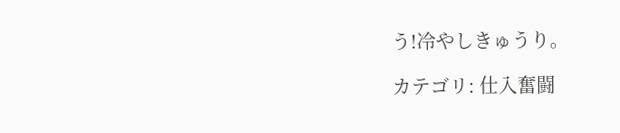う!冷やしきゅうり。

カテゴリ: 仕入奮闘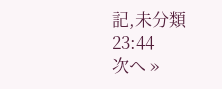記,未分類 23:44
次へ »